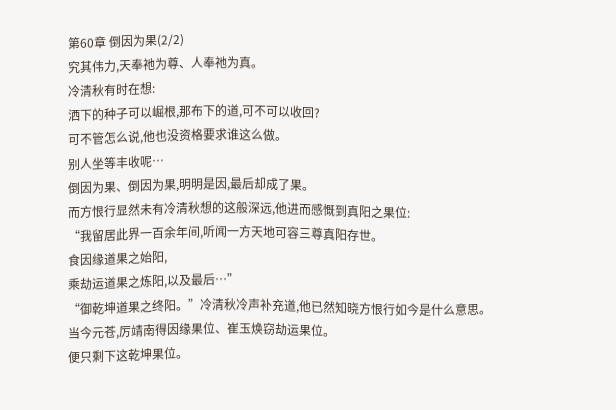第60章 倒因为果(2/2)
究其伟力,天奉祂为尊、人奉祂为真。
冷清秋有时在想:
洒下的种子可以崛根,那布下的道,可不可以收回?
可不管怎么说,他也没资格要求谁这么做。
别人坐等丰收呢…
倒因为果、倒因为果,明明是因,最后却成了果。
而方恨行显然未有冷清秋想的这般深远,他进而感慨到真阳之果位:
“我留居此界一百余年间,听闻一方天地可容三尊真阳存世。
食因缘道果之始阳,
乘劫运道果之炼阳,以及最后…”
“御乾坤道果之终阳。”冷清秋冷声补充道,他已然知晓方恨行如今是什么意思。
当今元苍,厉靖南得因缘果位、崔玉焕窃劫运果位。
便只剩下这乾坤果位。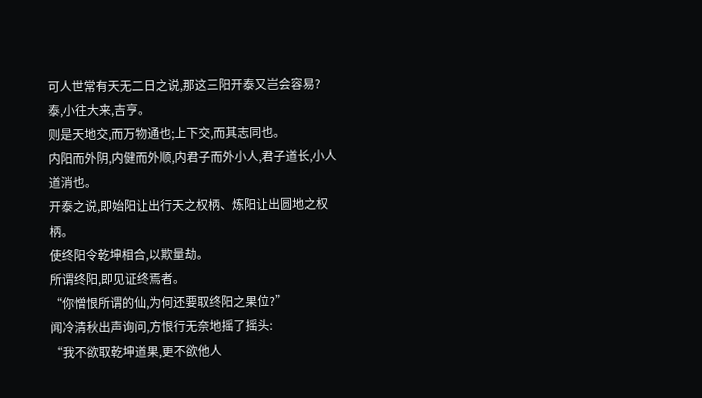可人世常有天无二日之说,那这三阳开泰又岂会容易?
泰,小往大来,吉亨。
则是天地交,而万物通也;上下交,而其志同也。
内阳而外阴,内健而外顺,内君子而外小人,君子道长,小人道消也。
开泰之说,即始阳让出行天之权柄、炼阳让出圆地之权柄。
使终阳令乾坤相合,以欺量劫。
所谓终阳,即见证终焉者。
“你憎恨所谓的仙,为何还要取终阳之果位?”
闻冷清秋出声询问,方恨行无奈地摇了摇头:
“我不欲取乾坤道果,更不欲他人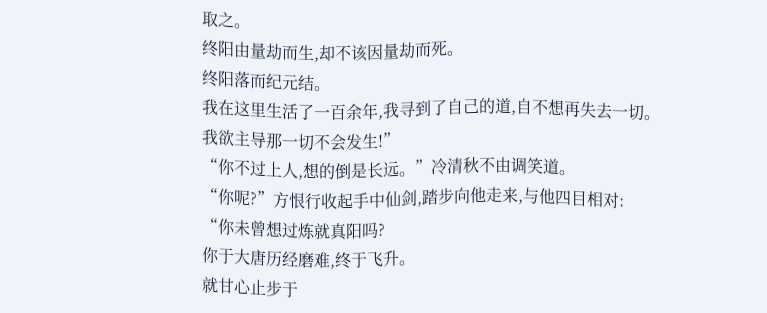取之。
终阳由量劫而生,却不该因量劫而死。
终阳落而纪元结。
我在这里生活了一百余年,我寻到了自己的道,自不想再失去一切。
我欲主导那一切不会发生!”
“你不过上人,想的倒是长远。”冷清秋不由调笑道。
“你呢?”方恨行收起手中仙剑,踏步向他走来,与他四目相对:
“你未曾想过炼就真阳吗?
你于大唐历经磨难,终于飞升。
就甘心止步于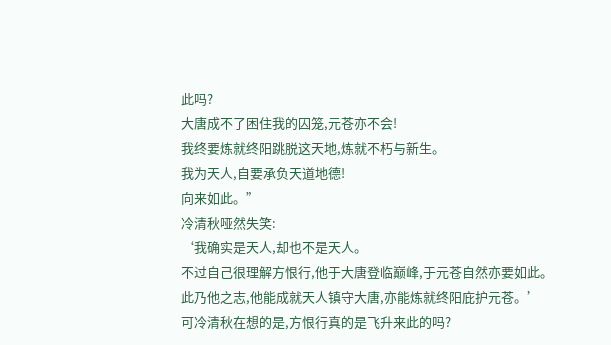此吗?
大唐成不了困住我的囚笼,元苍亦不会!
我终要炼就终阳跳脱这天地,炼就不朽与新生。
我为天人,自要承负天道地德!
向来如此。”
冷清秋哑然失笑:
‘我确实是天人,却也不是天人。
不过自己很理解方恨行,他于大唐登临巅峰,于元苍自然亦要如此。
此乃他之志,他能成就天人镇守大唐,亦能炼就终阳庇护元苍。’
可冷清秋在想的是,方恨行真的是飞升来此的吗?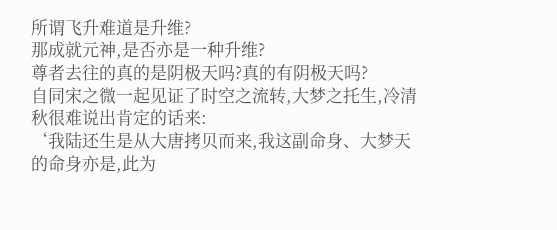所谓飞升难道是升维?
那成就元神,是否亦是一种升维?
尊者去往的真的是阴极天吗?真的有阴极天吗?
自同宋之微一起见证了时空之流转,大梦之托生,冷清秋很难说出肯定的话来:
‘我陆还生是从大唐拷贝而来,我这副命身、大梦天的命身亦是,此为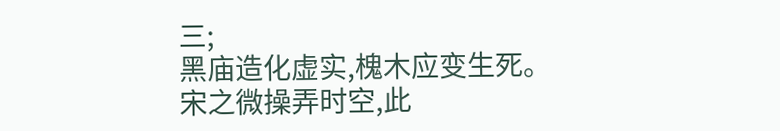三;
黑庙造化虚实,槐木应变生死。
宋之微操弄时空,此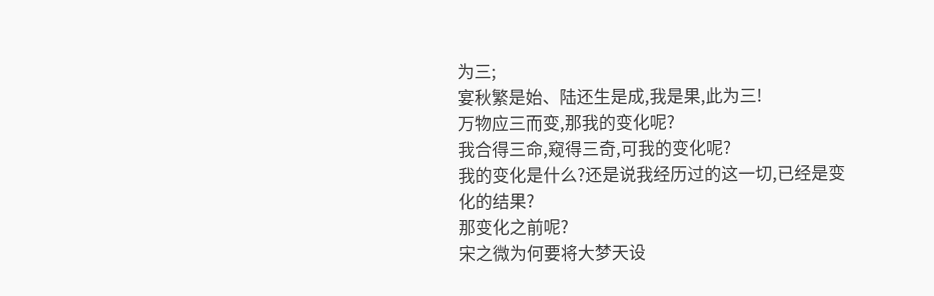为三;
宴秋繁是始、陆还生是成,我是果,此为三!
万物应三而变,那我的变化呢?
我合得三命,窥得三奇,可我的变化呢?
我的变化是什么?还是说我经历过的这一切,已经是变化的结果?
那变化之前呢?
宋之微为何要将大梦天设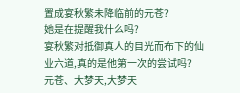置成宴秋繁未降临前的元苍?
她是在提醒我什么吗?
宴秋繁对抵御真人的目光而布下的仙业六道,真的是他第一次的尝试吗?
元苍、大梦天,大梦天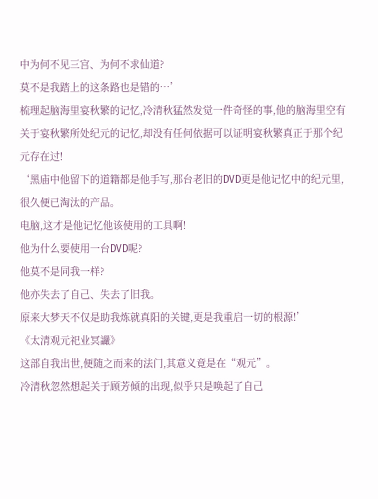中为何不见三宫、为何不求仙道?
莫不是我踏上的这条路也是错的…’
梳理起脑海里宴秋繁的记忆,冷清秋猛然发觉一件奇怪的事,他的脑海里空有关于宴秋繁所处纪元的记忆,却没有任何依据可以证明宴秋繁真正于那个纪元存在过!
‘黑庙中他留下的道籍都是他手写,那台老旧的DVD更是他记忆中的纪元里,很久便已淘汰的产品。
电脑,这才是他记忆他该使用的工具啊!
他为什么要使用一台DVD呢?
他莫不是同我一样?
他亦失去了自己、失去了旧我。
原来大梦天不仅是助我炼就真阳的关键,更是我重启一切的根源!’
《太清观元祀业冥讝》
这部自我出世,便随之而来的法门,其意义竟是在“观元”。
冷清秋忽然想起关于顾芳倾的出现,似乎只是唤起了自己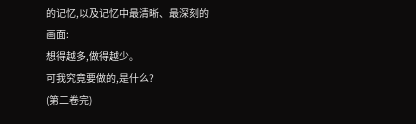的记忆,以及记忆中最清晰、最深刻的画面:
想得越多,做得越少。
可我究竟要做的,是什么?
(第二卷完)